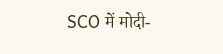SCO में मोदी-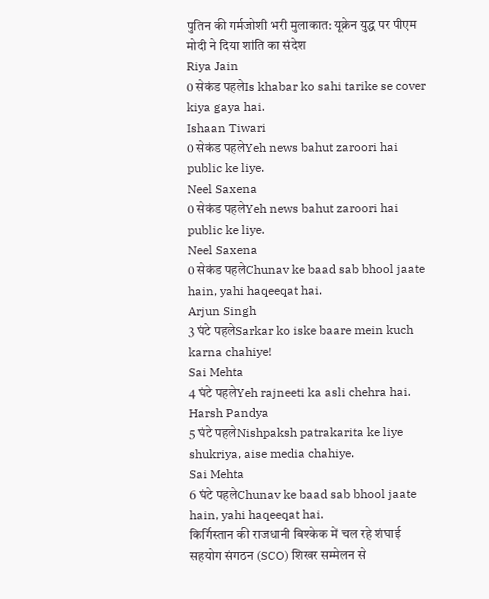पुतिन की गर्मजोशी भरी मुलाकात: यूक्रेन युद्ध पर पीएम मोदी ने दिया शांति का संदेश
Riya Jain
0 सेकंड पहलेIs khabar ko sahi tarike se cover kiya gaya hai.
Ishaan Tiwari
0 सेकंड पहलेYeh news bahut zaroori hai public ke liye.
Neel Saxena
0 सेकंड पहलेYeh news bahut zaroori hai public ke liye.
Neel Saxena
0 सेकंड पहलेChunav ke baad sab bhool jaate hain, yahi haqeeqat hai.
Arjun Singh
3 घंटे पहलेSarkar ko iske baare mein kuch karna chahiye!
Sai Mehta
4 घंटे पहलेYeh rajneeti ka asli chehra hai.
Harsh Pandya
5 घंटे पहलेNishpaksh patrakarita ke liye shukriya, aise media chahiye.
Sai Mehta
6 घंटे पहलेChunav ke baad sab bhool jaate hain, yahi haqeeqat hai.
किर्गिस्तान की राजधानी बिश्केक में चल रहे शंघाई सहयोग संगठन (SCO) शिखर सम्मेलन से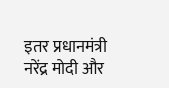इतर प्रधानमंत्री नरेंद्र मोदी और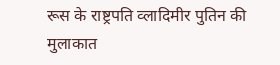रूस के राष्ट्रपति व्लादिमीर पुतिन की मुलाकात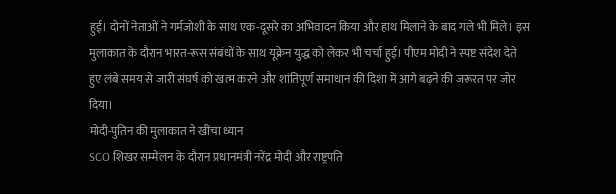हुई। दोनों नेताओं ने गर्मजोशी के साथ एक-दूसरे का अभिवादन किया और हाथ मिलाने के बाद गले भी मिले। इस मुलाकात के दौरान भारत-रूस संबंधों के साथ यूक्रेन युद्ध को लेकर भी चर्चा हुई। पीएम मोदी ने स्पष्ट संदेश देते हुए लंबे समय से जारी संघर्ष को खत्म करने और शांतिपूर्ण समाधान की दिशा में आगे बढ़ने की जरूरत पर जोर दिया।
मोदी-पुतिन की मुलाकात ने खींचा ध्यान
SCO शिखर सम्मेलन के दौरान प्रधानमंत्री नरेंद्र मोदी और राष्ट्रपति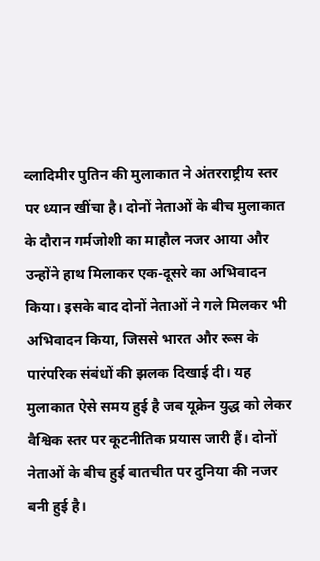व्लादिमीर पुतिन की मुलाकात ने अंतरराष्ट्रीय स्तर पर ध्यान खींचा है। दोनों नेताओं के बीच मुलाकात के दौरान गर्मजोशी का माहौल नजर आया और उन्होंने हाथ मिलाकर एक-दूसरे का अभिवादन किया। इसके बाद दोनों नेताओं ने गले मिलकर भी अभिवादन किया, जिससे भारत और रूस के पारंपरिक संबंधों की झलक दिखाई दी। यह मुलाकात ऐसे समय हुई है जब यूक्रेन युद्ध को लेकर वैश्विक स्तर पर कूटनीतिक प्रयास जारी हैं। दोनों नेताओं के बीच हुई बातचीत पर दुनिया की नजर बनी हुई है।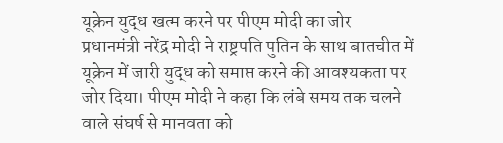यूक्रेन युद्ध खत्म करने पर पीएम मोदी का जोर
प्रधानमंत्री नरेंद्र मोदी ने राष्ट्रपति पुतिन के साथ बातचीत में यूक्रेन में जारी युद्ध को समाप्त करने की आवश्यकता पर जोर दिया। पीएम मोदी ने कहा कि लंबे समय तक चलने वाले संघर्ष से मानवता को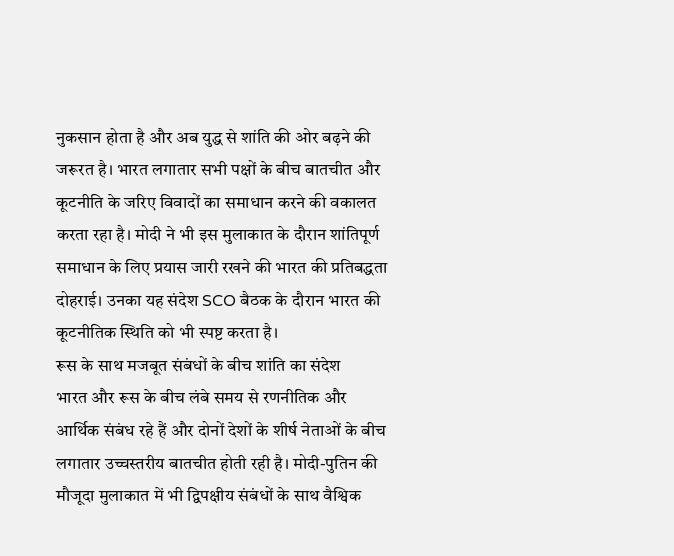नुकसान होता है और अब युद्ध से शांति की ओर बढ़ने की जरूरत है। भारत लगातार सभी पक्षों के बीच बातचीत और कूटनीति के जरिए विवादों का समाधान करने की वकालत करता रहा है। मोदी ने भी इस मुलाकात के दौरान शांतिपूर्ण समाधान के लिए प्रयास जारी रखने की भारत की प्रतिबद्धता दोहराई। उनका यह संदेश SCO बैठक के दौरान भारत की कूटनीतिक स्थिति को भी स्पष्ट करता है।
रूस के साथ मजबूत संबंधों के बीच शांति का संदेश
भारत और रूस के बीच लंबे समय से रणनीतिक और आर्थिक संबंध रहे हैं और दोनों देशों के शीर्ष नेताओं के बीच लगातार उच्चस्तरीय बातचीत होती रही है। मोदी-पुतिन की मौजूदा मुलाकात में भी द्विपक्षीय संबंधों के साथ वैश्विक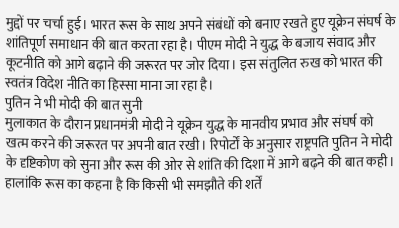मुद्दों पर चर्चा हुई। भारत रूस के साथ अपने संबंधों को बनाए रखते हुए यूक्रेन संघर्ष के शांतिपूर्ण समाधान की बात करता रहा है। पीएम मोदी ने युद्ध के बजाय संवाद और कूटनीति को आगे बढ़ाने की जरूरत पर जोर दिया। इस संतुलित रुख को भारत की स्वतंत्र विदेश नीति का हिस्सा माना जा रहा है।
पुतिन ने भी मोदी की बात सुनी
मुलाकात के दौरान प्रधानमंत्री मोदी ने यूक्रेन युद्ध के मानवीय प्रभाव और संघर्ष को खत्म करने की जरूरत पर अपनी बात रखी। रिपोर्टों के अनुसार राष्ट्रपति पुतिन ने मोदी के दृष्टिकोण को सुना और रूस की ओर से शांति की दिशा में आगे बढ़ने की बात कही। हालांकि रूस का कहना है कि किसी भी समझौते की शर्तें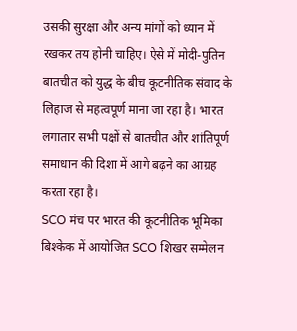उसकी सुरक्षा और अन्य मांगों को ध्यान में रखकर तय होनी चाहिए। ऐसे में मोदी-पुतिन बातचीत को युद्ध के बीच कूटनीतिक संवाद के लिहाज से महत्वपूर्ण माना जा रहा है। भारत लगातार सभी पक्षों से बातचीत और शांतिपूर्ण समाधान की दिशा में आगे बढ़ने का आग्रह करता रहा है।
SCO मंच पर भारत की कूटनीतिक भूमिका
बिश्केक में आयोजित SCO शिखर सम्मेलन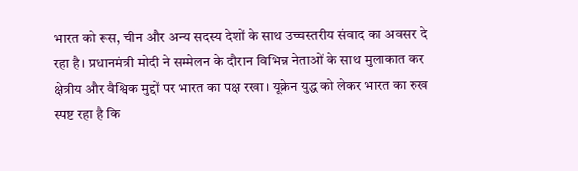भारत को रूस, चीन और अन्य सदस्य देशों के साथ उच्चस्तरीय संवाद का अवसर दे रहा है। प्रधानमंत्री मोदी ने सम्मेलन के दौरान विभिन्न नेताओं के साथ मुलाकात कर क्षेत्रीय और वैश्विक मुद्दों पर भारत का पक्ष रखा। यूक्रेन युद्ध को लेकर भारत का रुख स्पष्ट रहा है कि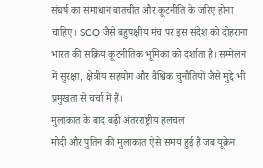संघर्ष का समाधान बातचीत और कूटनीति के जरिए होना चाहिए। SCO जैसे बहुपक्षीय मंच पर इस संदेश को दोहराना भारत की सक्रिय कूटनीतिक भूमिका को दर्शाता है। सम्मेलन में सुरक्षा, क्षेत्रीय सहयोग और वैश्विक चुनौतियों जैसे मुद्दे भी प्रमुखता से चर्चा में हैं।
मुलाकात के बाद बढ़ी अंतरराष्ट्रीय हलचल
मोदी और पुतिन की मुलाकात ऐसे समय हुई है जब यूक्रेन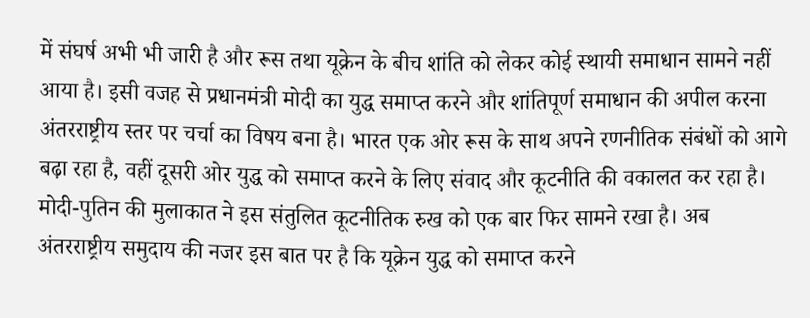में संघर्ष अभी भी जारी है और रूस तथा यूक्रेन के बीच शांति को लेकर कोई स्थायी समाधान सामने नहीं आया है। इसी वजह से प्रधानमंत्री मोदी का युद्ध समाप्त करने और शांतिपूर्ण समाधान की अपील करना अंतरराष्ट्रीय स्तर पर चर्चा का विषय बना है। भारत एक ओर रूस के साथ अपने रणनीतिक संबंधों को आगे बढ़ा रहा है, वहीं दूसरी ओर युद्ध को समाप्त करने के लिए संवाद और कूटनीति की वकालत कर रहा है। मोदी-पुतिन की मुलाकात ने इस संतुलित कूटनीतिक रुख को एक बार फिर सामने रखा है। अब अंतरराष्ट्रीय समुदाय की नजर इस बात पर है कि यूक्रेन युद्ध को समाप्त करने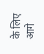के लिए आगे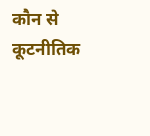कौन से कूटनीतिक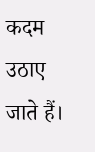कदम उठाए जाते हैं।